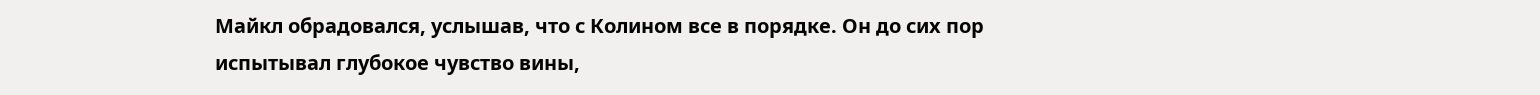Майкл обрадовался, услышав, что с Колином все в порядке. Он до сих пор испытывал глубокое чувство вины,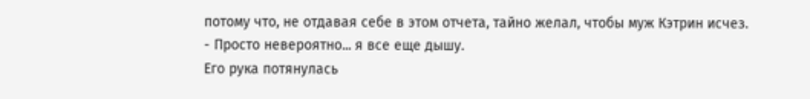потому что, не отдавая себе в этом отчета, тайно желал, чтобы муж Кэтрин исчез.
- Просто невероятно... я все еще дышу.
Его рука потянулась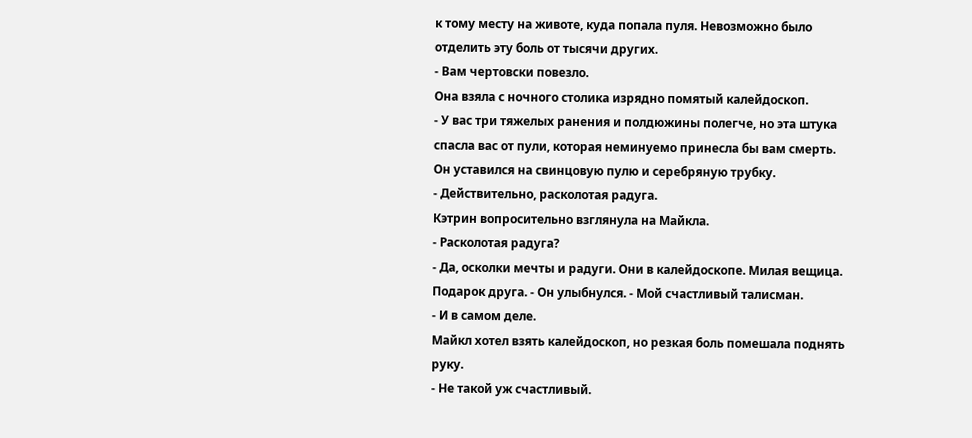к тому месту на животе, куда попала пуля. Невозможно было отделить эту боль от тысячи других.
- Вам чертовски повезло.
Она взяла с ночного столика изрядно помятый калейдоскоп.
- У вас три тяжелых ранения и полдюжины полегче, но эта штука спасла вас от пули, которая неминуемо принесла бы вам смерть.
Он уставился на свинцовую пулю и серебряную трубку.
- Действительно, расколотая радуга.
Кэтрин вопросительно взглянула на Майкла.
- Расколотая радуга?
- Да, осколки мечты и радуги. Они в калейдоскопе. Милая вещица. Подарок друга. - Он улыбнулся. - Мой счастливый талисман.
- И в самом деле.
Майкл хотел взять калейдоскоп, но резкая боль помешала поднять руку.
- Не такой уж счастливый.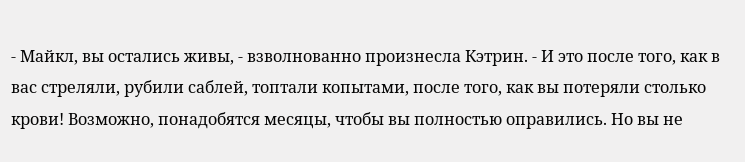- Майкл, вы остались живы, - взволнованно произнесла Кэтрин. - И это после того, как в вас стреляли, рубили саблей, топтали копытами, после того, как вы потеряли столько крови! Возможно, понадобятся месяцы, чтобы вы полностью оправились. Но вы не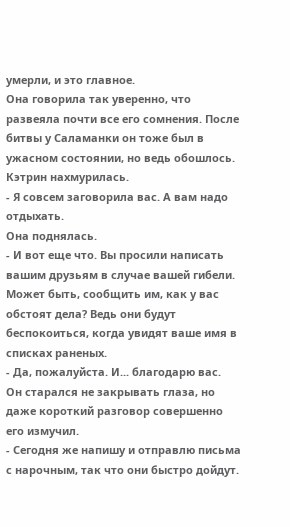умерли, и это главное.
Она говорила так уверенно, что развеяла почти все его сомнения. После битвы у Саламанки он тоже был в ужасном состоянии, но ведь обошлось.
Кэтрин нахмурилась.
- Я совсем заговорила вас. А вам надо отдыхать.
Она поднялась.
- И вот еще что. Вы просили написать вашим друзьям в случае вашей гибели. Может быть, сообщить им, как у вас обстоят дела? Ведь они будут беспокоиться, когда увидят ваше имя в списках раненых.
- Да, пожалуйста. И... благодарю вас.
Он старался не закрывать глаза, но даже короткий разговор совершенно его измучил.
- Сегодня же напишу и отправлю письма с нарочным, так что они быстро дойдут.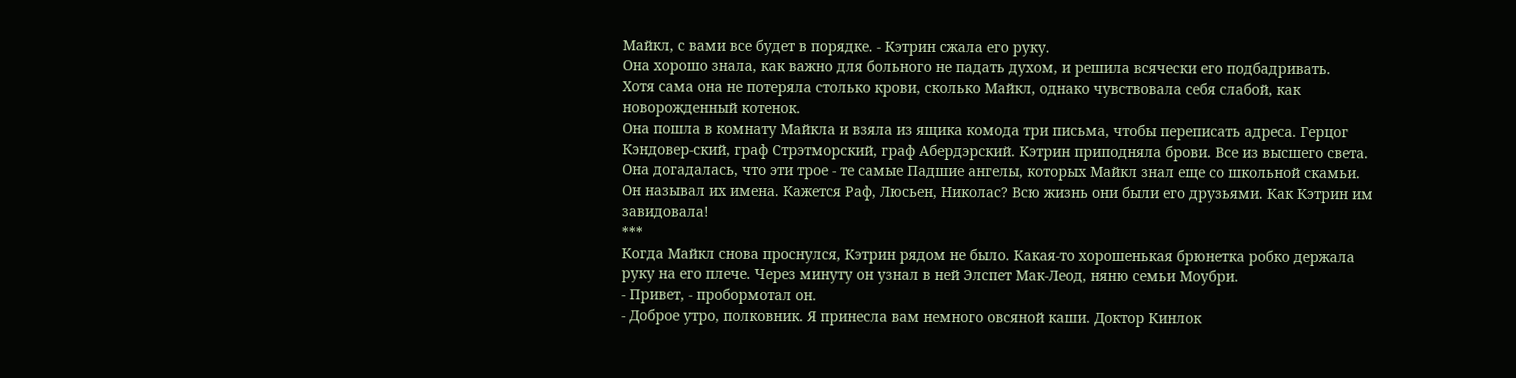Майкл, с вами все будет в порядке. - Кэтрин сжала его руку.
Она хорошо знала, как важно для больного не падать духом, и решила всячески его подбадривать.
Хотя сама она не потеряла столько крови, сколько Майкл, однако чувствовала себя слабой, как новорожденный котенок.
Она пошла в комнату Майкла и взяла из ящика комода три письма, чтобы переписать адреса. Герцог Кэндовер-ский, граф Стрэтморский, граф Абердэрский. Кэтрин приподняла брови. Все из высшего света. Она догадалась, что эти трое - те самые Падшие ангелы, которых Майкл знал еще со школьной скамьи. Он называл их имена. Кажется Раф, Люсьен, Николас? Всю жизнь они были его друзьями. Как Кэтрин им завидовала!
***
Когда Майкл снова проснулся, Кэтрин рядом не было. Какая-то хорошенькая брюнетка робко держала руку на его плече. Через минуту он узнал в ней Элспет Мак-Леод, няню семьи Моубри.
- Привет, - пробормотал он.
- Доброе утро, полковник. Я принесла вам немного овсяной каши. Доктор Кинлок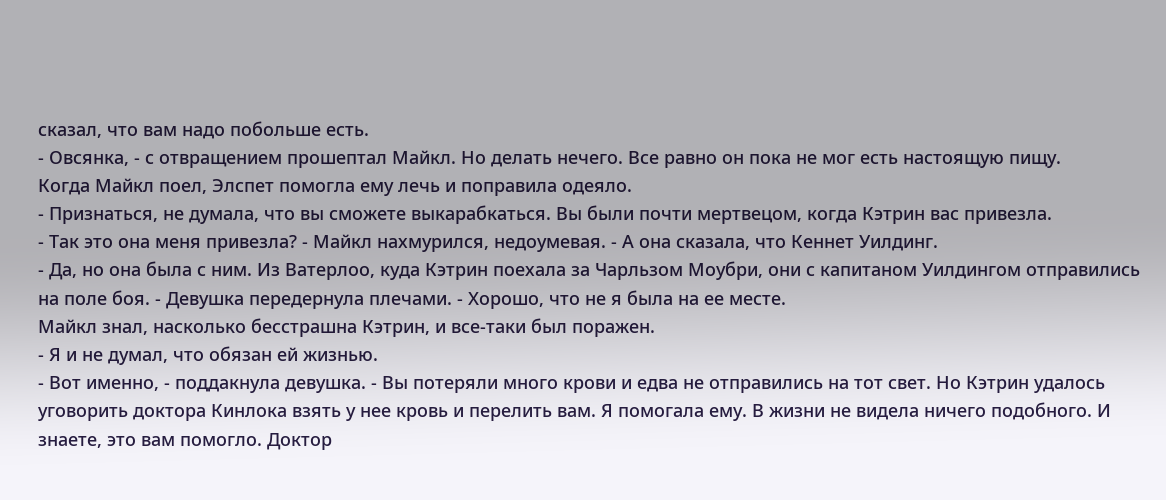сказал, что вам надо побольше есть.
- Овсянка, - с отвращением прошептал Майкл. Но делать нечего. Все равно он пока не мог есть настоящую пищу.
Когда Майкл поел, Элспет помогла ему лечь и поправила одеяло.
- Признаться, не думала, что вы сможете выкарабкаться. Вы были почти мертвецом, когда Кэтрин вас привезла.
- Так это она меня привезла? - Майкл нахмурился, недоумевая. - А она сказала, что Кеннет Уилдинг.
- Да, но она была с ним. Из Ватерлоо, куда Кэтрин поехала за Чарльзом Моубри, они с капитаном Уилдингом отправились на поле боя. - Девушка передернула плечами. - Хорошо, что не я была на ее месте.
Майкл знал, насколько бесстрашна Кэтрин, и все-таки был поражен.
- Я и не думал, что обязан ей жизнью.
- Вот именно, - поддакнула девушка. - Вы потеряли много крови и едва не отправились на тот свет. Но Кэтрин удалось уговорить доктора Кинлока взять у нее кровь и перелить вам. Я помогала ему. В жизни не видела ничего подобного. И знаете, это вам помогло. Доктор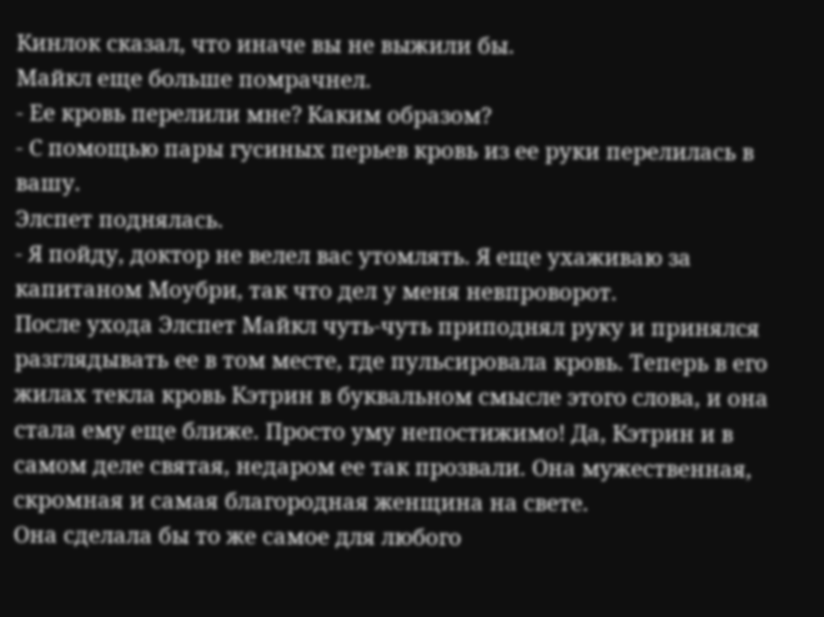Кинлок сказал, что иначе вы не выжили бы.
Майкл еще больше помрачнел.
- Ее кровь перелили мне? Каким образом?
- С помощью пары гусиных перьев кровь из ее руки перелилась в вашу.
Элспет поднялась.
- Я пойду, доктор не велел вас утомлять. Я еще ухаживаю за капитаном Моубри, так что дел у меня невпроворот.
После ухода Элспет Майкл чуть-чуть приподнял руку и принялся разглядывать ее в том месте, где пульсировала кровь. Теперь в его жилах текла кровь Кэтрин в буквальном смысле этого слова, и она стала ему еще ближе. Просто уму непостижимо! Да, Кэтрин и в самом деле святая, недаром ее так прозвали. Она мужественная, скромная и самая благородная женщина на свете.
Она сделала бы то же самое для любого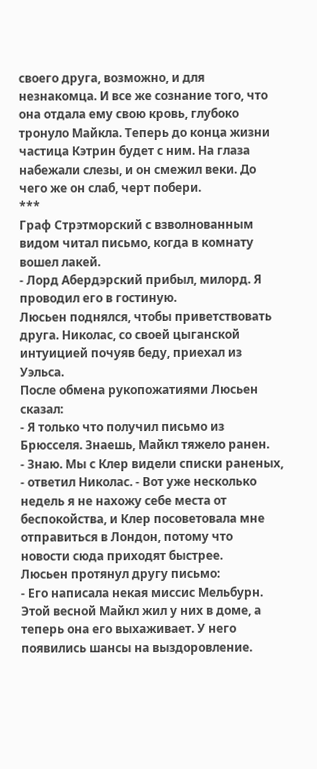своего друга, возможно, и для незнакомца. И все же сознание того, что она отдала ему свою кровь, глубоко тронуло Майкла. Теперь до конца жизни частица Кэтрин будет с ним. На глаза набежали слезы, и он смежил веки. До чего же он слаб, черт побери.
***
Граф Стрэтморский с взволнованным видом читал письмо, когда в комнату вошел лакей.
- Лорд Абердэрский прибыл, милорд. Я проводил его в гостиную.
Люсьен поднялся, чтобы приветствовать друга. Николас, со своей цыганской интуицией почуяв беду, приехал из Уэльса.
После обмена рукопожатиями Люсьен сказал:
- Я только что получил письмо из Брюсселя. Знаешь, Майкл тяжело ранен.
- Знаю. Мы с Клер видели списки раненых, - ответил Николас. - Вот уже несколько недель я не нахожу себе места от беспокойства, и Клер посоветовала мне отправиться в Лондон, потому что новости сюда приходят быстрее.
Люсьен протянул другу письмо:
- Его написала некая миссис Мельбурн. Этой весной Майкл жил у них в доме, а теперь она его выхаживает. У него появились шансы на выздоровление.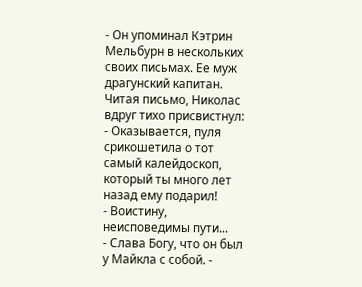- Он упоминал Кэтрин Мельбурн в нескольких своих письмах. Ее муж драгунский капитан.
Читая письмо, Николас вдруг тихо присвистнул:
- Оказывается, пуля срикошетила о тот самый калейдоскоп, который ты много лет назад ему подарил!
- Воистину, неисповедимы пути...
- Слава Богу, что он был у Майкла с собой. -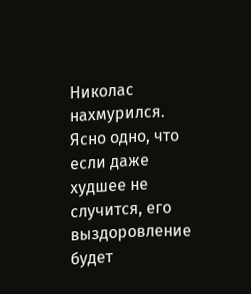Николас нахмурился. Ясно одно, что если даже худшее не случится, его выздоровление будет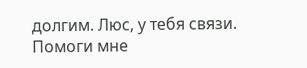долгим. Люс, у тебя связи. Помоги мне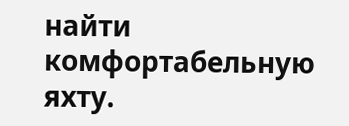найти комфортабельную яхту.